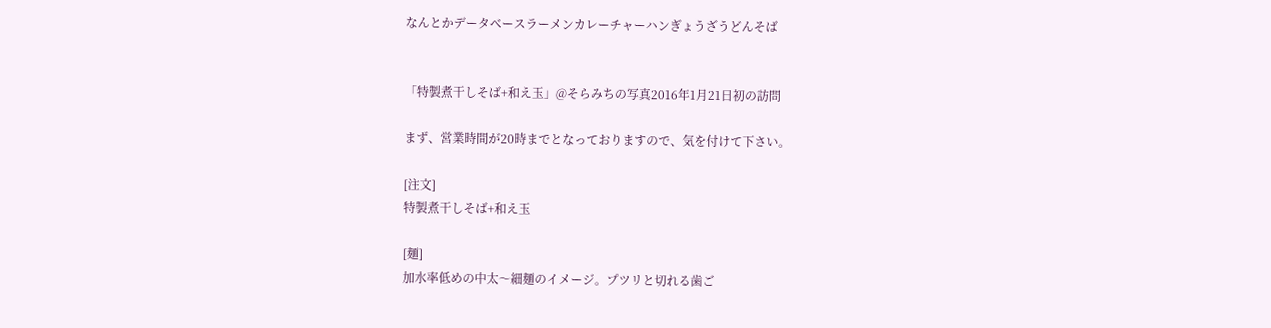なんとかデータベースラーメンカレーチャーハンぎょうざうどんそば


「特製煮干しそば+和え玉」@そらみちの写真2016年1月21日初の訪問

まず、営業時間が20時までとなっておりますので、気を付けて下さい。

[注文]
特製煮干しそば+和え玉

[麺]
加水率低めの中太〜細麺のイメージ。プツリと切れる歯ご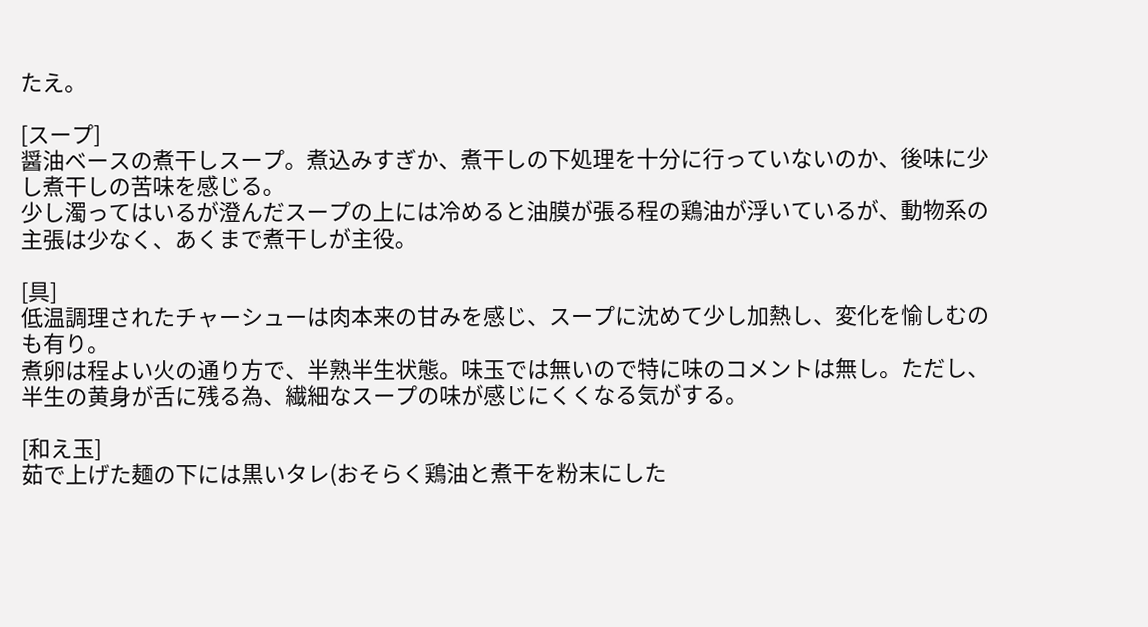たえ。

[スープ]
醤油ベースの煮干しスープ。煮込みすぎか、煮干しの下処理を十分に行っていないのか、後味に少し煮干しの苦味を感じる。
少し濁ってはいるが澄んだスープの上には冷めると油膜が張る程の鶏油が浮いているが、動物系の主張は少なく、あくまで煮干しが主役。

[具]
低温調理されたチャーシューは肉本来の甘みを感じ、スープに沈めて少し加熱し、変化を愉しむのも有り。
煮卵は程よい火の通り方で、半熟半生状態。味玉では無いので特に味のコメントは無し。ただし、半生の黄身が舌に残る為、繊細なスープの味が感じにくくなる気がする。

[和え玉]
茹で上げた麺の下には黒いタレ(おそらく鶏油と煮干を粉末にした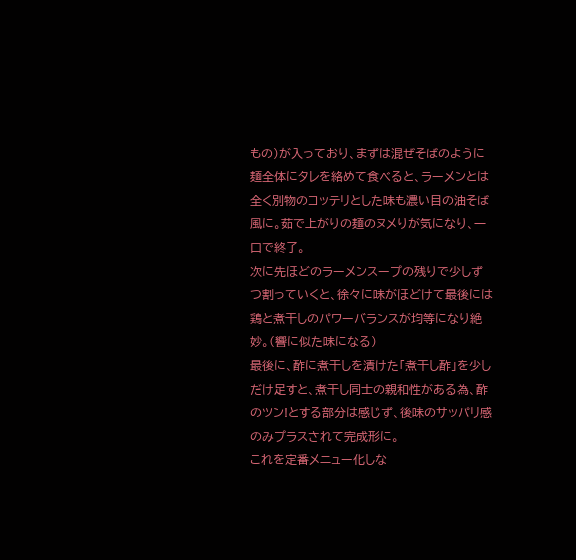もの)が入っており、まずは混ぜそばのように麺全体にタレを絡めて食べると、ラーメンとは全く別物のコッテリとした味も濃い目の油そば風に。茹で上がりの麺のヌメりが気になり、一口で終了。
次に先ほどのラーメンスープの残りで少しずつ割っていくと、徐々に味がほどけて最後には鶏と煮干しのパワーバランスが均等になり絶妙。(響に似た味になる)
最後に、酢に煮干しを漬けた「煮干し酢」を少しだけ足すと、煮干し同士の親和性がある為、酢のツン!とする部分は感じず、後味のサッパリ感のみプラスされて完成形に。
これを定番メニュー化しな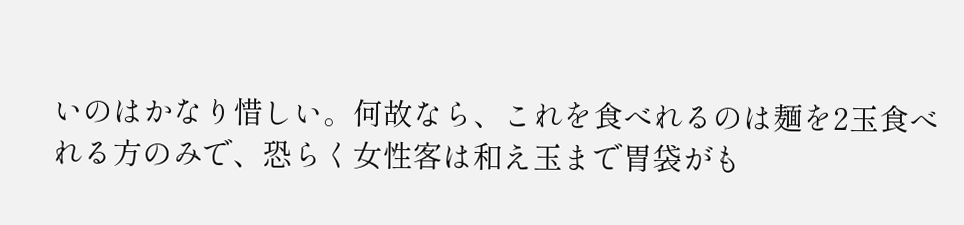いのはかなり惜しい。何故なら、これを食べれるのは麺を2玉食べれる方のみで、恐らく女性客は和え玉まで胃袋がも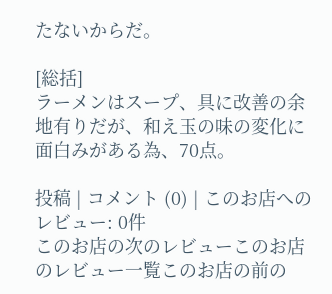たないからだ。

[総括]
ラーメンはスープ、具に改善の余地有りだが、和え玉の味の変化に面白みがある為、70点。

投稿 | コメント (0) | このお店へのレビュー: 0件
このお店の次のレビューこのお店のレビュー一覧このお店の前の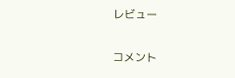レビュー

コメント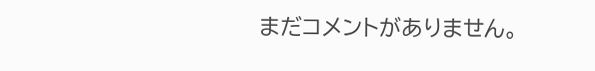まだコメントがありません。